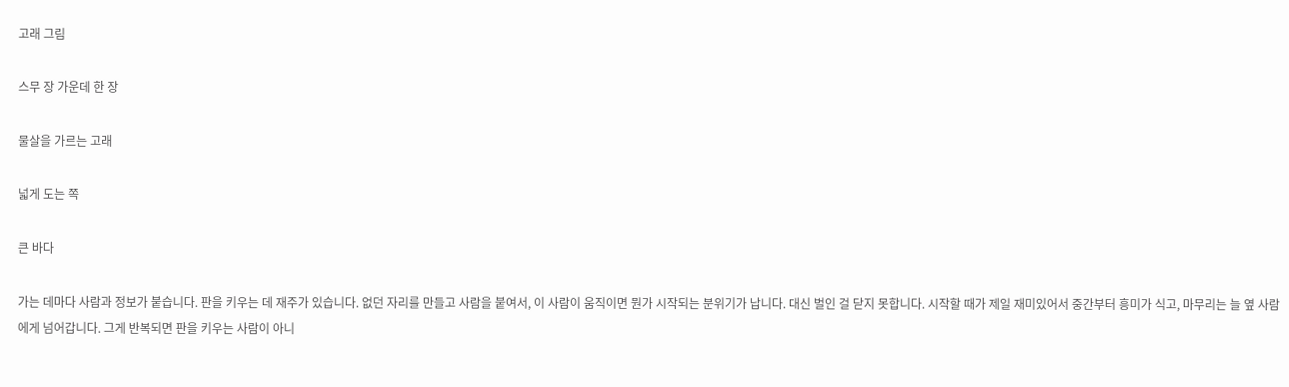고래 그림

스무 장 가운데 한 장

물살을 가르는 고래

넓게 도는 쪽

큰 바다

가는 데마다 사람과 정보가 붙습니다. 판을 키우는 데 재주가 있습니다. 없던 자리를 만들고 사람을 붙여서, 이 사람이 움직이면 뭔가 시작되는 분위기가 납니다. 대신 벌인 걸 닫지 못합니다. 시작할 때가 제일 재미있어서 중간부터 흥미가 식고, 마무리는 늘 옆 사람에게 넘어갑니다. 그게 반복되면 판을 키우는 사람이 아니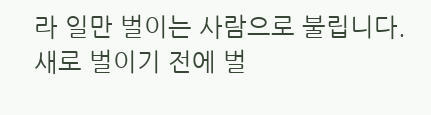라 일만 벌이는 사람으로 불립니다. 새로 벌이기 전에 벌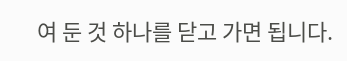여 둔 것 하나를 닫고 가면 됩니다.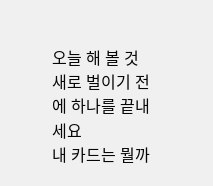오늘 해 볼 것새로 벌이기 전에 하나를 끝내세요
내 카드는 뭘까